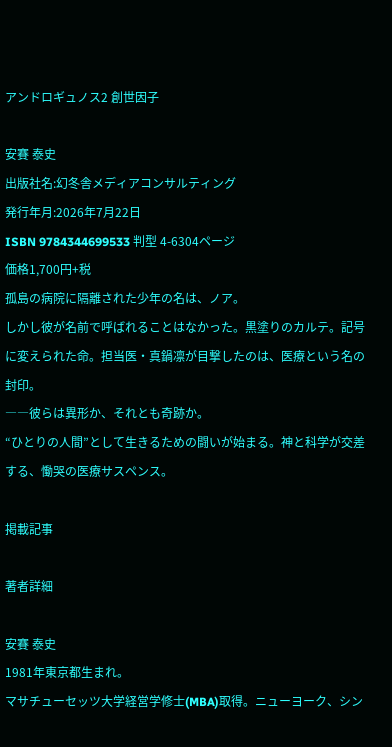アンドロギュノス2 創世因子

安賽 泰史
出版社名:幻冬舎メディアコンサルティング
発行年月:2026年7月22日
ISBN 9784344699533 判型 4-6304ページ
価格1,700円+税
孤島の病院に隔離された少年の名は、ノア。
しかし彼が名前で呼ばれることはなかった。黒塗りのカルテ。記号に変えられた命。担当医・真鍋凛が目撃したのは、医療という名の封印。
――彼らは異形か、それとも奇跡か。
“ひとりの人間”として生きるための闘いが始まる。神と科学が交差する、慟哭の医療サスペンス。

掲載記事

著者詳細

安賽 泰史
1981年東京都生まれ。
マサチューセッツ大学経営学修士(MBA)取得。ニューヨーク、シン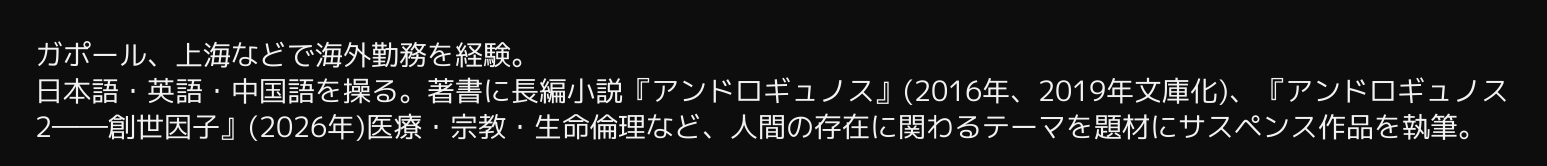ガポール、上海などで海外勤務を経験。
日本語・英語・中国語を操る。著書に長編小説『アンドロギュノス』(2016年、2019年文庫化)、『アンドロギュノス2――創世因子』(2026年)医療・宗教・生命倫理など、人間の存在に関わるテーマを題材にサスペンス作品を執筆。